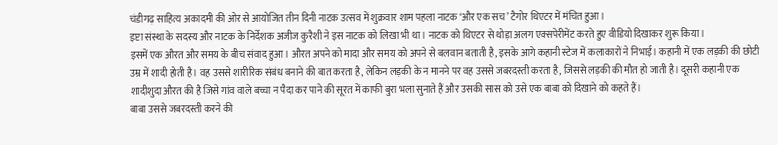चंडीगढ़ साहित्य अकादमी की ओर से आयोजित तीन दिनी नाटक उत्सव में शुक्रवार शाम पहला नाटक ‘और एक सच’ टैगोर थिएटर में मंचित हुआ।
इप्टा संस्था के सदस्य और नाटक के निर्देशक अजीज कुरैशी ने इस नाटक को लिखा भी था। नाटक को थिएटर से थोड़ा अलग एक्सपेरीमेंट करते हुए वीडियो दिखाकर शुरू किया।
इसमें एक औरत और समय के बीच संवाद हुआ। औरत अपने को मादा और समय को अपने से बलवान बताती है, इसके आगे कहानी स्टेज में कलाकारों ने निभाई। कहानी में एक लड़की की छोटी उम्र में शादी होती है। वह उससे शारीरिक संबंध बनाने की बात करता है, लेकिन लड़की के न मानने पर वह उससे जबरदस्ती करता है, जिससे लड़की की मौत हो जाती है। दूसरी कहानी एक शादीशुदा औरत की है जिसे गांव वाले बच्चा न पैदा कर पाने की सूरत में काफी बुरा भला सुनाते हैं और उसकी सास को उसे एक बाबा को दिखाने को कहते हैं।
बाबा उससे जबरदस्ती करने की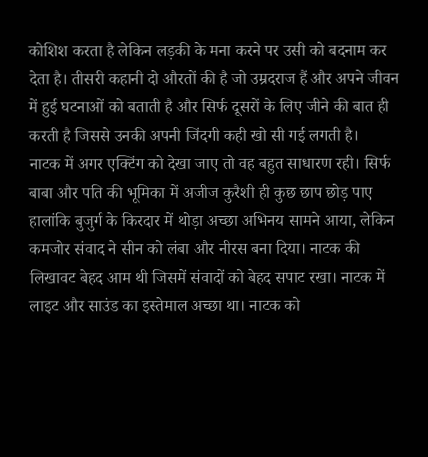कोशिश करता है लेकिन लड़की के मना करने पर उसी को बदनाम कर देता है। तीसरी कहानी दो औरतों की है जो उम्रदराज हैं और अपने जीवन में हुई घटनाओं को बताती है और सिर्फ दूसरों के लिए जीने की बात ही करती है जिससे उनकी अपनी जिंदगी कही खो सी गई लगती है।
नाटक में अगर एक्टिंग को देखा जाए तो वह बहुत साधारण रही। सिर्फ बाबा और पति की भूमिका में अजीज कुरैशी ही कुछ छाप छोड़ पाए हालांकि बुजुर्ग के किरदार में थोड़ा अच्छा अभिनय सामने आया, लेकिन कमजोर संवाद ने सीन को लंबा और नीरस बना दिया। नाटक की लिखावट बेहद आम थी जिसमें संवादों को बेहद सपाट रखा। नाटक में लाइट और साउंड का इस्तेमाल अच्छा था। नाटक को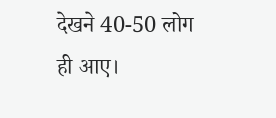देखने 40-50 लोग ही आए।